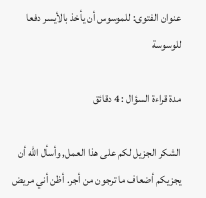عنوان الفتوى: للموسوس أن يأخذ بالأيسر دفعا للوسوسة

مدة قراءة السؤال : 4 دقائق

الشكر الجزيل لكم على هذا العمل, وأسأل الله أن يجزيكم أضعاف ما ترجون من أجر. أظن أني مريض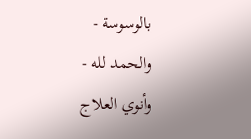بالوسوسة - والحمد لله - وأنوي العلاج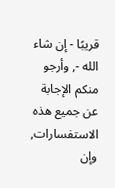قريبًا - إن شاء الله -, وأرجو منكم الإجابة عن جميع هذه الاستفسارات, وإن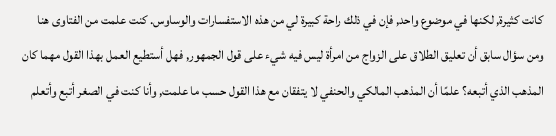كانت كثيرة, لكنها في موضوع واحد, فإن في ذلك راحة كبيرة لي من هذه الاستفسارات والوساوس. كنت علمت من الفتاوى هنا ومن سؤال سابق أن تعليق الطلاق على الزواج من امرأة ليس فيه شيء على قول الجمهور, فهل أستطيع العمل بهذا القول مهما كان المذهب الذي أتبعه؟ علمًا أن المذهب المالكي والحنفي لا يتفقان مع هذا القول حسب ما علمت, وأنا كنت في الصغر أتبع وأتعلم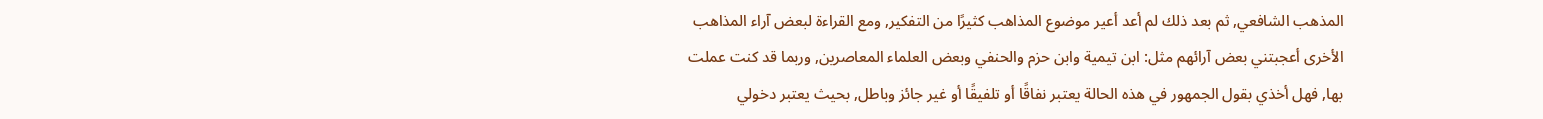المذهب الشافعي, ثم بعد ذلك لم أعد أعير موضوع المذاهب كثيرًا من التفكير, ومع القراءة لبعض آراء المذاهب الأخرى أعجبتني بعض آرائهم مثل: ابن تيمية وابن حزم والحنفي وبعض العلماء المعاصرين, وربما قد كنت عملت بها, فهل أخذي بقول الجمهور في هذه الحالة يعتبر نفاقًا أو تلفيقًا أو غير جائز وباطل, بحيث يعتبر دخولي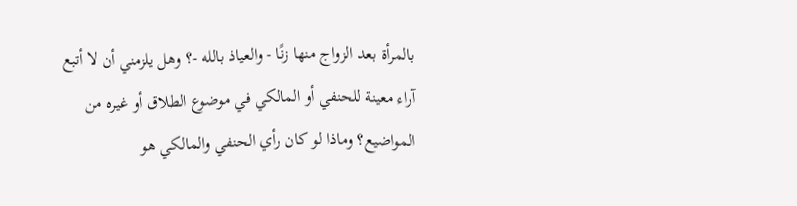بالمرأة بعد الزواج منها زنًا - والعياذ بالله -؟ وهل يلزمني أن لا أتبع آراء معينة للحنفي أو المالكي في موضوع الطلاق أو غيره من المواضيع؟ وماذا لو كان رأي الحنفي والمالكي هو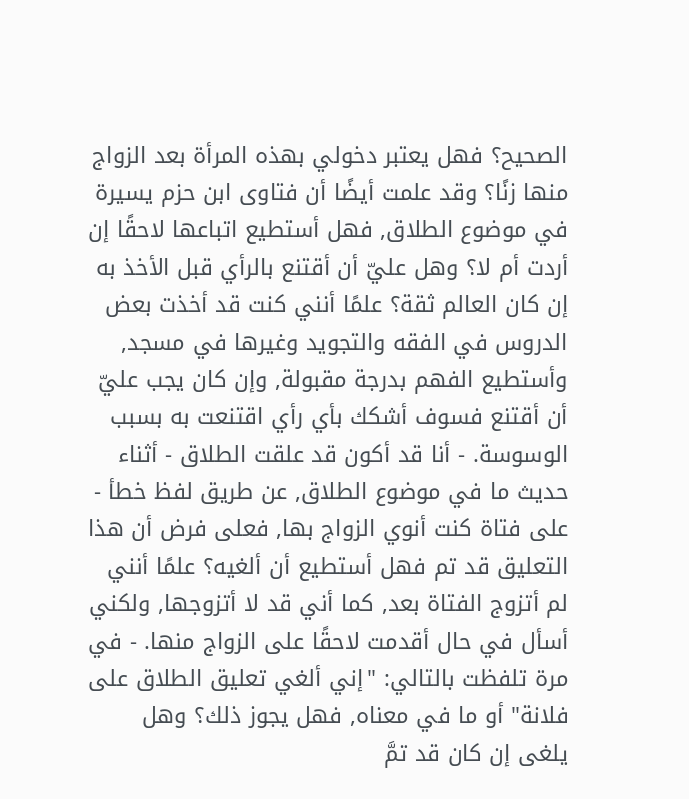الصحيح؟ فهل يعتبر دخولي بهذه المرأة بعد الزواج منها زنًا؟ وقد علمت أيضًا أن فتاوى ابن حزم يسيرة في موضوع الطلاق, فهل أستطيع اتباعها لاحقًا إن أردت أم لا؟ وهل عليّ أن أقتنع بالرأي قبل الأخذ به إن كان العالم ثقة؟ علمًا أنني كنت قد أخذت بعض الدروس في الفقه والتجويد وغيرها في مسجد, وأستطيع الفهم بدرجة مقبولة, وإن كان يجب عليّ أن أقتنع فسوف أشكك بأي رأي اقتنعت به بسبب الوسوسة. - أنا قد أكون قد علقت الطلاق - أثناء حديث ما في موضوع الطلاق, عن طريق لفظ خطأ - على فتاة كنت أنوي الزواج بها, فعلى فرض أن هذا التعليق قد تم فهل أستطيع أن ألغيه؟ علمًا أنني لم أتزوج الفتاة بعد, كما أني قد لا أتزوجها, ولكني أسأل في حال أقدمت لاحقًا على الزواج منها. - في مرة تلفظت بالتالي: "إني ألغي تعليق الطلاق على فلانة" أو ما في معناه, فهل يجوز ذلك؟ وهل يلغى إن كان قد تمَّ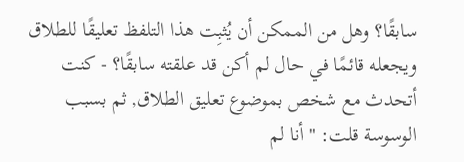سابقًا؟ وهل من الممكن أن يُثبِت هذا التلفظ تعليقًا للطلاق ويجعله قائمًا في حال لم أكن قد علقته سابقًا؟ - كنت أتحدث مع شخص بموضوع تعليق الطلاق, ثم بسبب الوسوسة قلت: "أنا لم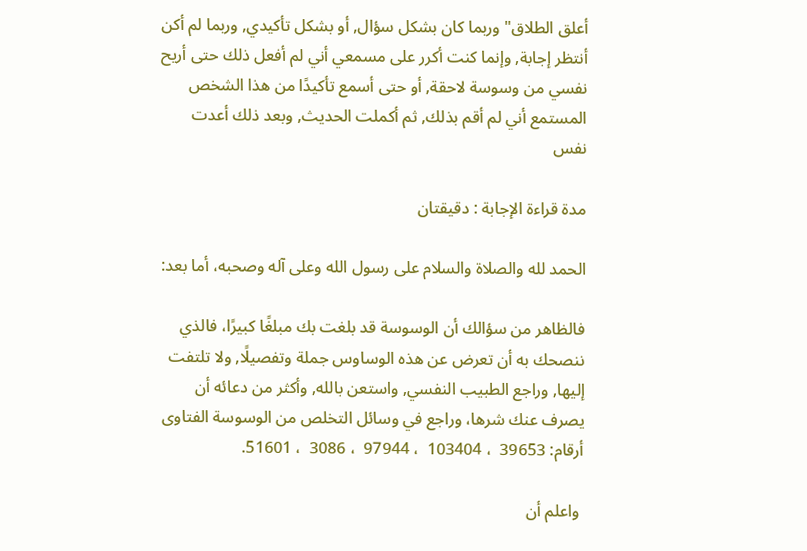أعلق الطلاق" وربما كان بشكل سؤال, أو بشكل تأكيدي, وربما لم أكن أنتظر إجابة, وإنما كنت أكرر على مسمعي أني لم أفعل ذلك حتى أريح نفسي من وسوسة لاحقة, أو حتى أسمع تأكيدًا من هذا الشخص المستمع أني لم أقم بذلك, ثم أكملت الحديث, وبعد ذلك أعدت نفس

مدة قراءة الإجابة : دقيقتان

الحمد لله والصلاة والسلام على رسول الله وعلى آله وصحبه، أما بعد:

فالظاهر من سؤالك أن الوسوسة قد بلغت بك مبلغًا كبيرًا، فالذي ننصحك به أن تعرض عن هذه الوساوس جملة وتفصيلًا, ولا تلتفت إليها, وراجع الطبيب النفسي, واستعن بالله, وأكثر من دعائه أن يصرف عنك شرها، وراجع في وسائل التخلص من الوسوسة الفتاوى أرقام: 39653  ، 103404  ، 97944  ، 3086  ، 51601.

 واعلم أن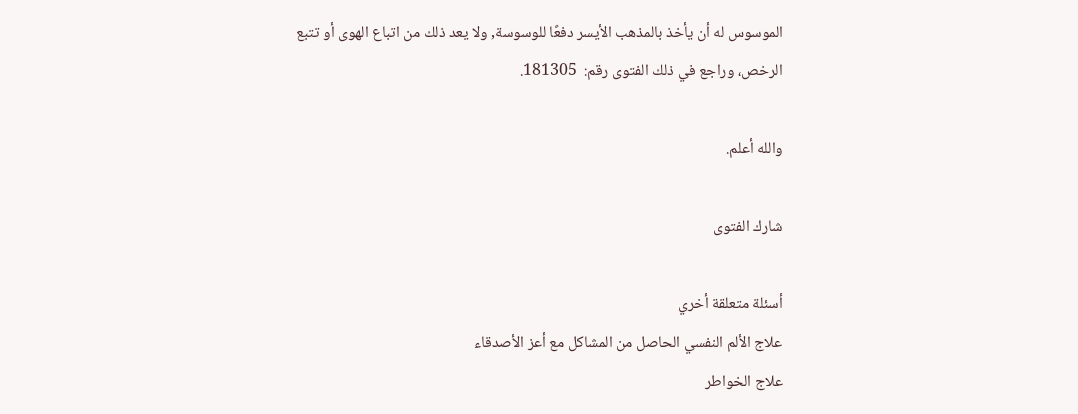الموسوس له أن يأخذ بالمذهب الأيسر دفعًا للوسوسة, ولا يعد ذلك من اتباع الهوى أو تتبع  الرخص، وراجع في ذلك الفتوى رقم:  181305.

والله أعلم.

شارك الفتوى

أسئلة متعلقة أخري
علاج الألم النفسي الحاصل من المشاكل مع أعز الأصدقاء
علاج الخواطر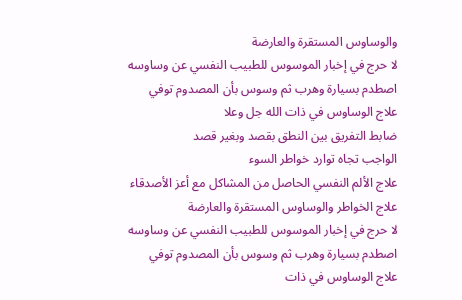والوساوس المستقرة والعارضة
لا حرج في إخبار الموسوس للطبيب النفسي عن وساوسه
اصطدم بسيارة وهرب ثم وسوس بأن المصدوم توفي
علاج الوساوس في ذات الله جل وعلا
ضابط التفريق بين النطق بقصد وبغير قصد
الواجب تجاه توارد خواطر السوء
علاج الألم النفسي الحاصل من المشاكل مع أعز الأصدقاء
علاج الخواطر والوساوس المستقرة والعارضة
لا حرج في إخبار الموسوس للطبيب النفسي عن وساوسه
اصطدم بسيارة وهرب ثم وسوس بأن المصدوم توفي
علاج الوساوس في ذات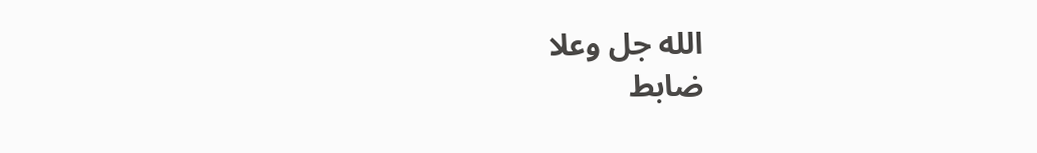الله جل وعلا
ضابط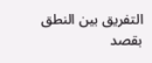التفريق بين النطق بقصد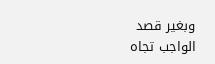وبغير قصد
الواجب تجاه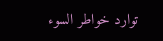توارد خواطر السوء